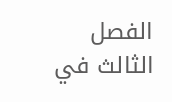الفصل الثالث في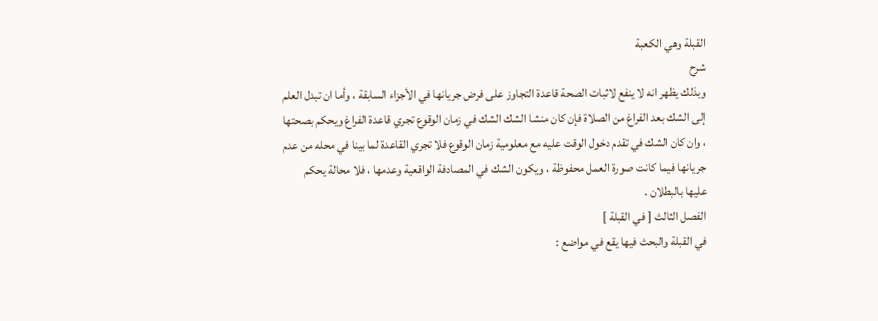القبلة وهي الكعبة
شرح
وبذلك يظهر انه لا ينفع لاثبات الصحة قاعدة التجاوز على فرض جريانها في الأجزاء السابقة ، وأما ان تبدل العلم إلى الشك بعد الفراغ من الصلاة فإن كان منشا الشك الشك في زمان الوقوع تجري قاعدة الفراغ ويحكم بصحتها ، وان كان الشك في تقدم دخول الوقت عليه مع معلومية زمان الوقوع فلا تجري القاعدة لما بينا في محله من عدم جريانها فيما كانت صورة العمل محفوظة ، ويكون الشك في المصادفة الواقعية وعدمها ، فلا محالة يحكم عليها بالبطلان .
الفصل الثالث [ في القبلة ]
في القبلة والبحث فيها يقع في مواضع :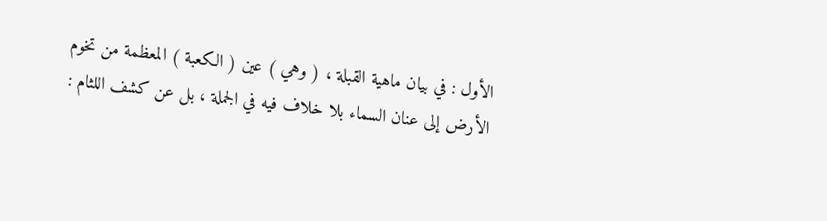الأول : في بيان ماهية القبلة ، ( وهي ) عين ( الكعبة ) المعظمة من تخوم الأرض إلى عنان السماء بلا خلاف فيه في الجملة ، بل عن كشف اللثام :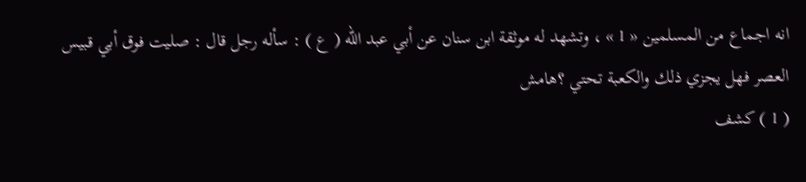انه اجماع من المسلمين « 1 » ، وتشهد له موثقة ابن سنان عن أبي عبد الله ( ع ) : سأله رجل قال : صليت فوق أبي قبيس العصر فهل يجزي ذلك والكعبة تحتي ؟هامش
( 1 ) كشف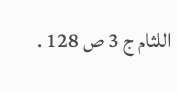اللثام ج 3 ص 128 .